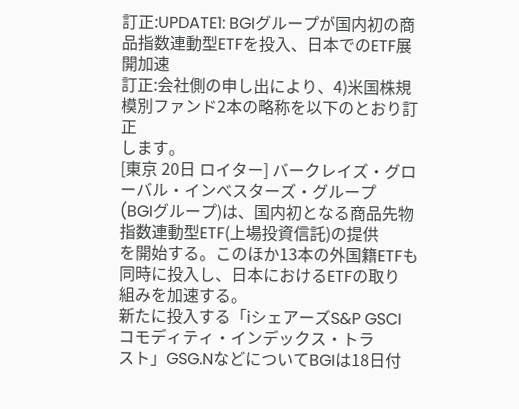訂正:UPDATE1: BGIグループが国内初の商品指数連動型ETFを投入、日本でのETF展開加速
訂正:会社側の申し出により、4)米国株規模別ファンド2本の略称を以下のとおり訂正
します。
[東京 20日 ロイター] バークレイズ・グローバル・インべスターズ・グループ
(BGIグループ)は、国内初となる商品先物指数連動型ETF(上場投資信託)の提供
を開始する。このほか13本の外国籍ETFも同時に投入し、日本におけるETFの取り
組みを加速する。
新たに投入する「iシェアーズS&P GSCI コモディティ・インデックス・トラ
スト」GSG.NなどについてBGIは18日付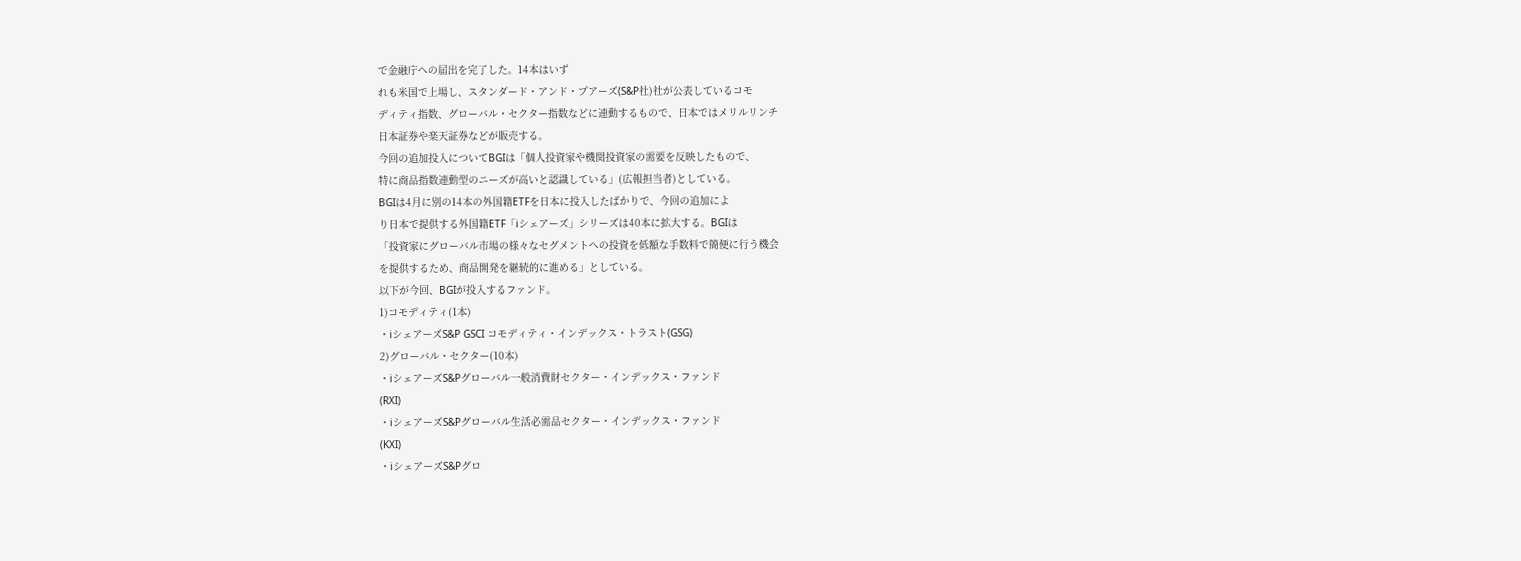で金融庁への届出を完了した。14本はいず
れも米国で上場し、スタンダード・アンド・プアーズ(S&P社)社が公表しているコモ
ディティ指数、グローバル・セクター指数などに連動するもので、日本ではメリルリンチ
日本証券や楽天証券などが販売する。
今回の追加投入についてBGIは「個人投資家や機関投資家の需要を反映したもので、
特に商品指数連動型のニーズが高いと認識している」(広報担当者)としている。
BGIは4月に別の14本の外国籍ETFを日本に投入したばかりで、今回の追加によ
り日本で提供する外国籍ETF「iシェアーズ」シリーズは40本に拡大する。BGIは
「投資家にグローバル市場の様々なセグメントへの投資を低額な手数料で簡便に行う機会
を提供するため、商品開発を継続的に進める」としている。
以下が今回、BGIが投入するファンド。
1)コモディティ(1本)
・iシェアーズS&P GSCI コモディティ・インデックス・トラスト(GSG)
2)グローバル・セクター(10本)
・iシェアーズS&Pグローバル一般消費財セクター・インデックス・ファンド
(RXI)
・iシェアーズS&Pグローバル生活必需品セクター・インデックス・ファンド
(KXI)
・iシェアーズS&Pグロ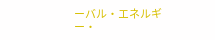ーバル・エネルギー・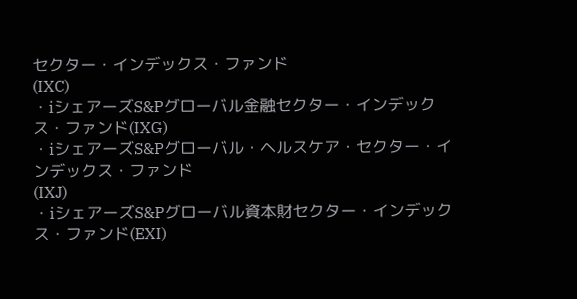セクター・インデックス・ファンド
(IXC)
・iシェアーズS&Pグローバル金融セクター・インデックス・ファンド(IXG)
・iシェアーズS&Pグローバル・ヘルスケア・セクター・インデックス・ファンド
(IXJ)
・iシェアーズS&Pグローバル資本財セクター・インデックス・ファンド(EXI)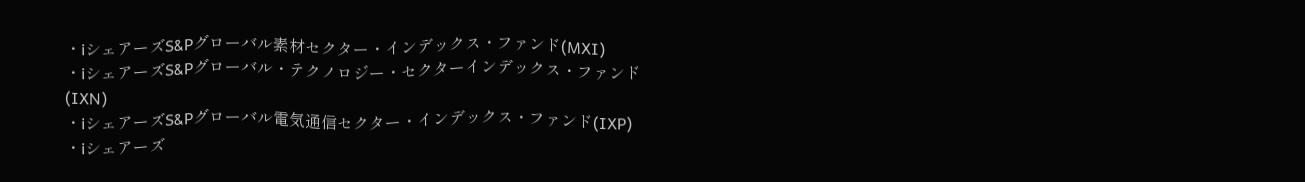・iシェアーズS&Pグローバル素材セクター・インデックス・ファンド(MXI)
・iシェアーズS&Pグローバル・テクノロジー・セクターインデックス・ファンド
(IXN)
・iシェアーズS&Pグローバル電気通信セクター・インデックス・ファンド(IXP)
・iシェアーズ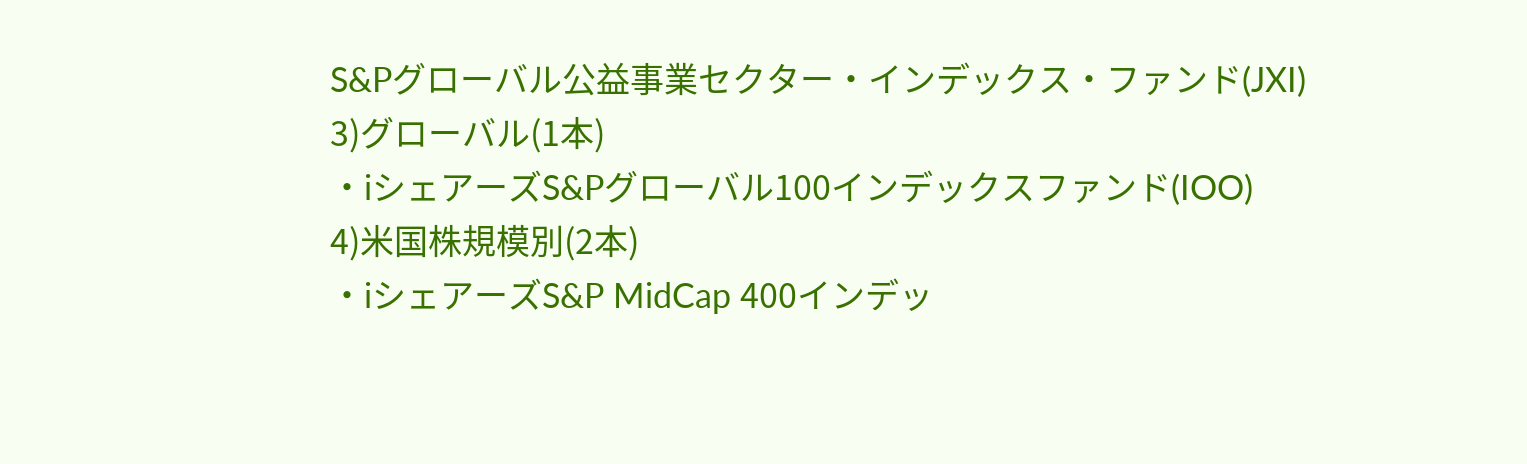S&Pグローバル公益事業セクター・インデックス・ファンド(JXI)
3)グローバル(1本)
・iシェアーズS&Pグローバル100インデックスファンド(IOO)
4)米国株規模別(2本)
・iシェアーズS&P MidCap 400インデッ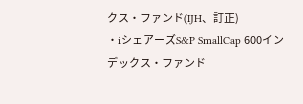クス・ファンド(IJH、訂正)
・iシェアーズS&P SmallCap 600インデックス・ファンド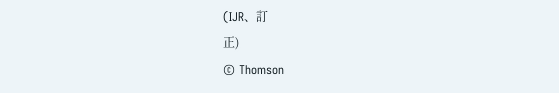(IJR、訂
正)
© Thomson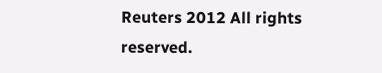Reuters 2012 All rights reserved.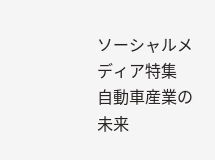ソーシャルメディア特集
自動車産業の未来